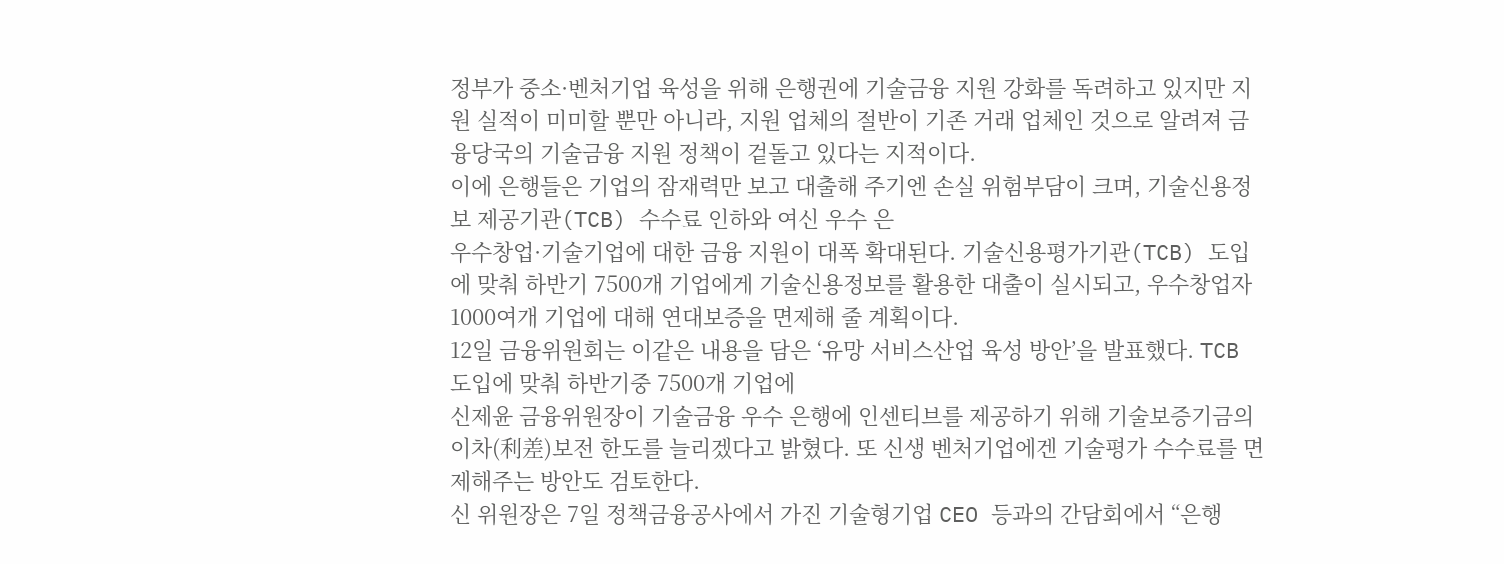정부가 중소·벤처기업 육성을 위해 은행권에 기술금융 지원 강화를 독려하고 있지만 지원 실적이 미미할 뿐만 아니라, 지원 업체의 절반이 기존 거래 업체인 것으로 알려져 금융당국의 기술금융 지원 정책이 겉돌고 있다는 지적이다.
이에 은행들은 기업의 잠재력만 보고 대출해 주기엔 손실 위험부담이 크며, 기술신용정보 제공기관(TCB) 수수료 인하와 여신 우수 은
우수창업·기술기업에 대한 금융 지원이 대폭 확대된다. 기술신용평가기관(TCB) 도입에 맞춰 하반기 7500개 기업에게 기술신용정보를 활용한 대출이 실시되고, 우수창업자 1000여개 기업에 대해 연대보증을 면제해 줄 계획이다.
12일 금융위원회는 이같은 내용을 담은 ‘유망 서비스산업 육성 방안’을 발표했다. TCB 도입에 맞춰 하반기중 7500개 기업에
신제윤 금융위원장이 기술금융 우수 은행에 인센티브를 제공하기 위해 기술보증기금의 이차(利差)보전 한도를 늘리겠다고 밝혔다. 또 신생 벤처기업에겐 기술평가 수수료를 면제해주는 방안도 검토한다.
신 위원장은 7일 정책금융공사에서 가진 기술형기업 CEO 등과의 간담회에서 “은행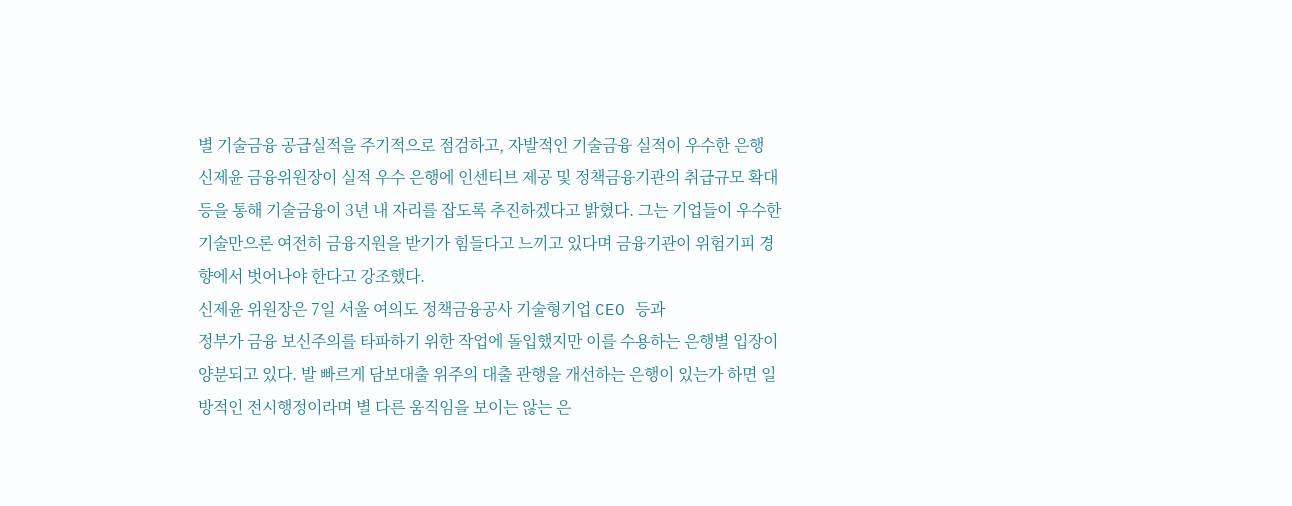별 기술금융 공급실적을 주기적으로 점검하고, 자발적인 기술금융 실적이 우수한 은행
신제윤 금융위원장이 실적 우수 은행에 인센티브 제공 및 정책금융기관의 취급규모 확대 등을 통해 기술금융이 3년 내 자리를 잡도록 추진하겠다고 밝혔다. 그는 기업들이 우수한 기술만으론 여전히 금융지원을 받기가 힘들다고 느끼고 있다며 금융기관이 위험기피 경향에서 벗어나야 한다고 강조했다.
신제윤 위원장은 7일 서울 여의도 정책금융공사 기술형기업 CEO 등과
정부가 금융 보신주의를 타파하기 위한 작업에 돌입했지만 이를 수용하는 은행별 입장이 양분되고 있다. 발 빠르게 담보대출 위주의 대출 관행을 개선하는 은행이 있는가 하면 일방적인 전시행정이라며 별 다른 움직임을 보이는 않는 은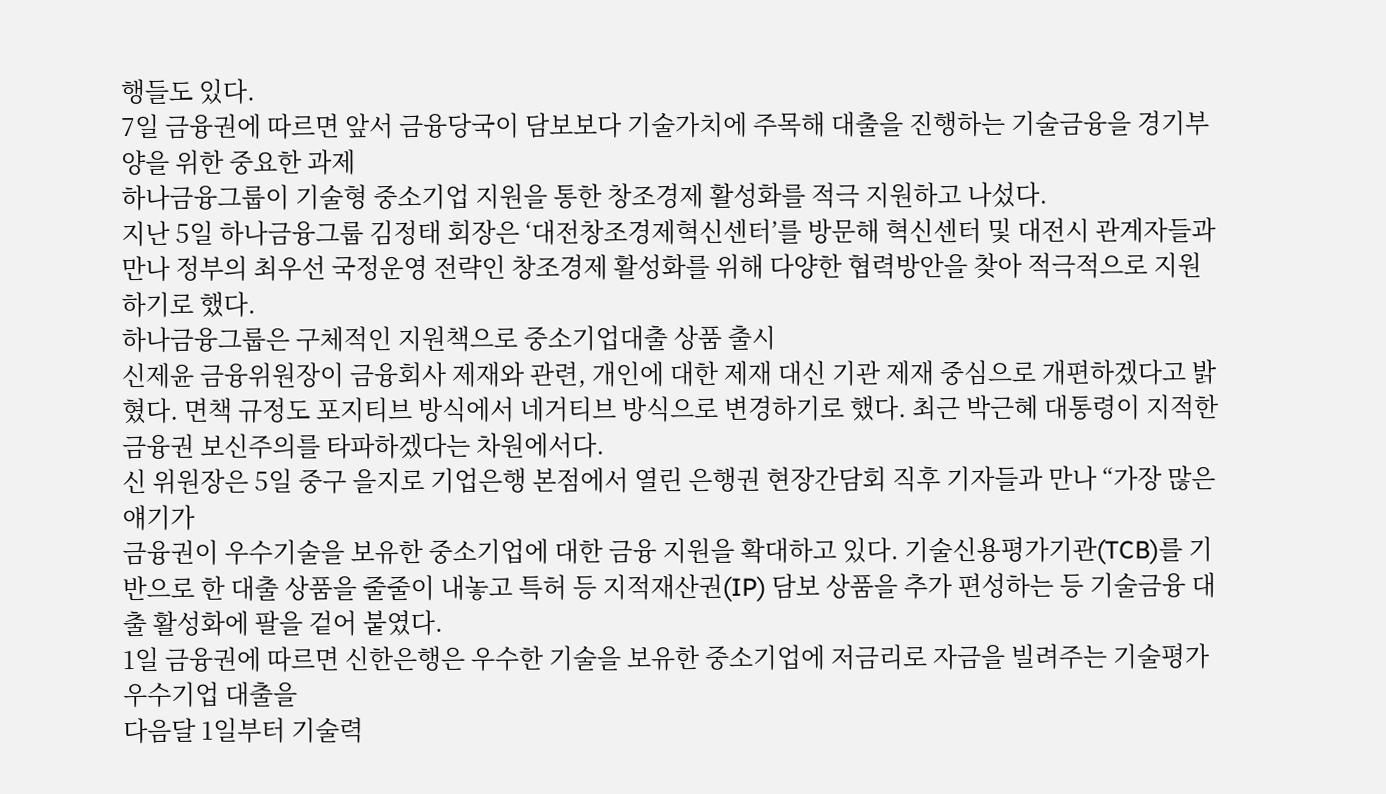행들도 있다.
7일 금융권에 따르면 앞서 금융당국이 담보보다 기술가치에 주목해 대출을 진행하는 기술금융을 경기부양을 위한 중요한 과제
하나금융그룹이 기술형 중소기업 지원을 통한 창조경제 활성화를 적극 지원하고 나섰다.
지난 5일 하나금융그룹 김정태 회장은 ‘대전창조경제혁신센터’를 방문해 혁신센터 및 대전시 관계자들과 만나 정부의 최우선 국정운영 전략인 창조경제 활성화를 위해 다양한 협력방안을 찾아 적극적으로 지원하기로 했다.
하나금융그룹은 구체적인 지원책으로 중소기업대출 상품 출시
신제윤 금융위원장이 금융회사 제재와 관련, 개인에 대한 제재 대신 기관 제재 중심으로 개편하겠다고 밝혔다. 면책 규정도 포지티브 방식에서 네거티브 방식으로 변경하기로 했다. 최근 박근혜 대통령이 지적한 금융권 보신주의를 타파하겠다는 차원에서다.
신 위원장은 5일 중구 을지로 기업은행 본점에서 열린 은행권 현장간담회 직후 기자들과 만나 “가장 많은 얘기가
금융권이 우수기술을 보유한 중소기업에 대한 금융 지원을 확대하고 있다. 기술신용평가기관(TCB)를 기반으로 한 대출 상품을 줄줄이 내놓고 특허 등 지적재산권(IP) 담보 상품을 추가 편성하는 등 기술금융 대출 활성화에 팔을 겉어 붙였다.
1일 금융권에 따르면 신한은행은 우수한 기술을 보유한 중소기업에 저금리로 자금을 빌려주는 기술평가 우수기업 대출을
다음달 1일부터 기술력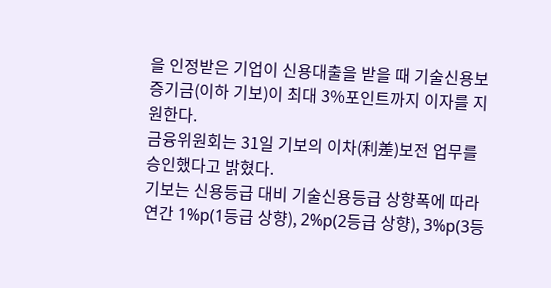을 인정받은 기업이 신용대출을 받을 때 기술신용보증기금(이하 기보)이 최대 3%포인트까지 이자를 지원한다.
금융위원회는 31일 기보의 이차(利差)보전 업무를 승인했다고 밝혔다.
기보는 신용등급 대비 기술신용등급 상향폭에 따라 연간 1%p(1등급 상향), 2%p(2등급 상향), 3%p(3등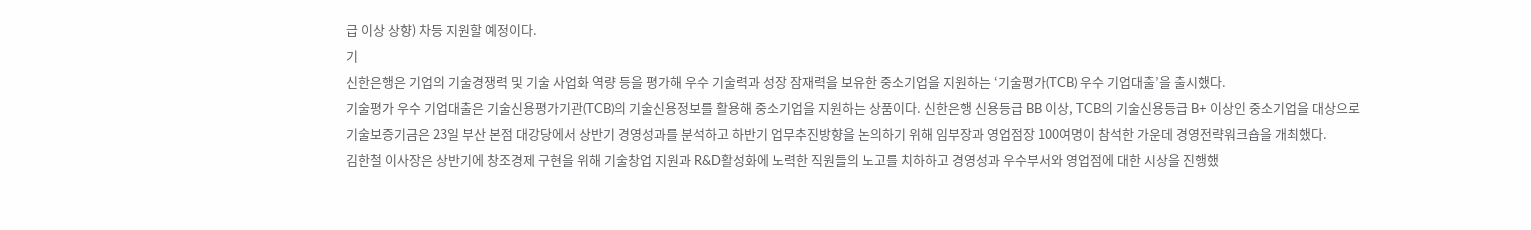급 이상 상향) 차등 지원할 예정이다.
기
신한은행은 기업의 기술경쟁력 및 기술 사업화 역량 등을 평가해 우수 기술력과 성장 잠재력을 보유한 중소기업을 지원하는 ‘기술평가(TCB) 우수 기업대출’을 출시했다.
기술평가 우수 기업대출은 기술신용평가기관(TCB)의 기술신용정보를 활용해 중소기업을 지원하는 상품이다. 신한은행 신용등급 BB 이상, TCB의 기술신용등급 B+ 이상인 중소기업을 대상으로
기술보증기금은 23일 부산 본점 대강당에서 상반기 경영성과를 분석하고 하반기 업무추진방향을 논의하기 위해 임부장과 영업점장 100여명이 참석한 가운데 경영전략워크숍을 개최했다.
김한철 이사장은 상반기에 창조경제 구현을 위해 기술창업 지원과 R&D활성화에 노력한 직원들의 노고를 치하하고 경영성과 우수부서와 영업점에 대한 시상을 진행했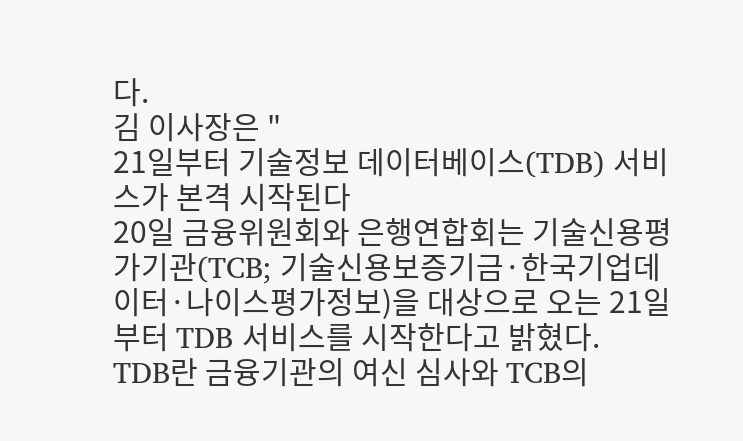다.
김 이사장은 "
21일부터 기술정보 데이터베이스(TDB) 서비스가 본격 시작된다
20일 금융위원회와 은행연합회는 기술신용평가기관(TCB; 기술신용보증기금·한국기업데이터·나이스평가정보)을 대상으로 오는 21일부터 TDB 서비스를 시작한다고 밝혔다.
TDB란 금융기관의 여신 심사와 TCB의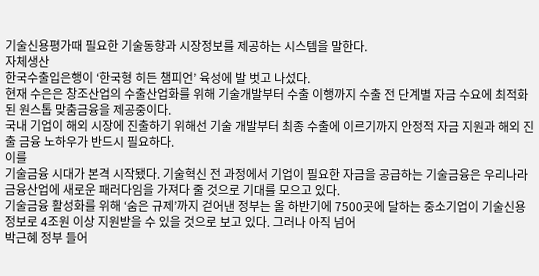기술신용평가때 필요한 기술동향과 시장정보를 제공하는 시스템을 말한다.
자체생산
한국수출입은행이 ‘한국형 히든 챔피언’ 육성에 발 벗고 나섰다.
현재 수은은 창조산업의 수출산업화를 위해 기술개발부터 수출 이행까지 수출 전 단계별 자금 수요에 최적화 된 원스톱 맞춤금융을 제공중이다.
국내 기업이 해외 시장에 진출하기 위해선 기술 개발부터 최종 수출에 이르기까지 안정적 자금 지원과 해외 진출 금융 노하우가 반드시 필요하다.
이를
기술금융 시대가 본격 시작됐다. 기술혁신 전 과정에서 기업이 필요한 자금을 공급하는 기술금융은 우리나라 금융산업에 새로운 패러다임을 가져다 줄 것으로 기대를 모으고 있다.
기술금융 활성화를 위해 ‘숨은 규제’까지 걷어낸 정부는 올 하반기에 7500곳에 달하는 중소기업이 기술신용정보로 4조원 이상 지원받을 수 있을 것으로 보고 있다. 그러나 아직 넘어
박근혜 정부 들어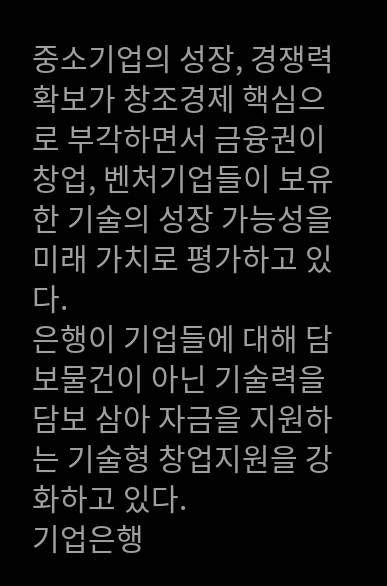중소기업의 성장, 경쟁력 확보가 창조경제 핵심으로 부각하면서 금융권이 창업, 벤처기업들이 보유한 기술의 성장 가능성을 미래 가치로 평가하고 있다.
은행이 기업들에 대해 담보물건이 아닌 기술력을 담보 삼아 자금을 지원하는 기술형 창업지원을 강화하고 있다.
기업은행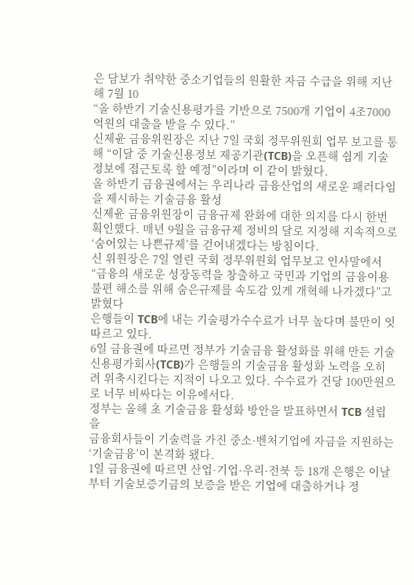은 담보가 취약한 중소기업들의 원활한 자금 수급을 위해 지난해 7월 10
“올 하반기 기술신용평가를 기반으로 7500개 기업이 4조7000억원의 대출을 받을 수 있다.”
신제윤 금융위원장은 지난 7일 국회 정무위원회 업무 보고를 통해 “이달 중 기술신용정보 제공기관(TCB)을 오픈해 쉽게 기술 정보에 접근토록 할 예정”이라며 이 같이 밝혔다.
올 하반기 금융권에서는 우리나라 금융산업의 새로운 패러다임을 제시하는 기술금융 활성
신제윤 금융위원장이 금융규제 완화에 대한 의지를 다시 한번 획인했다. 매년 9월을 금융규제 정비의 달로 지정해 지속적으로 ‘숨어있는 나쁜규제’를 걷어내겠다는 방침이다.
신 위원장은 7일 열린 국회 정무위원회 업무보고 인사말에서 “금융의 새로운 성장동력을 창출하고 국민과 기업의 금융이용 불편 해소를 위해 숨은규제를 속도감 있게 개혁해 나가겠다”고 밝혔다
은행들이 TCB에 내는 기술평가수수료가 너무 높다며 불만이 잇따르고 있다.
6일 금융권에 따르면 정부가 기술금융 활성화를 위해 만든 기술신용평가회사(TCB)가 은행들의 기술금융 활성화 노력을 오히려 위축시킨다는 지적이 나오고 있다. 수수료가 건당 100만원으로 너무 비싸다는 이유에서다.
정부는 올해 초 기술금융 활성화 방안을 발표하면서 TCB 설립을
금융회사들이 기술력을 가진 중소·벤처기업에 자금을 지원하는‘기술금융’이 본격화 됐다.
1일 금융권에 따르면 산업·기업·우리·전북 등 18개 은행은 이날부터 기술보증기금의 보증을 받은 기업에 대출하거나 정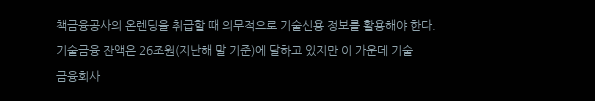책금융공사의 온렌딩을 취급할 때 의무적으로 기술신용 정보를 활용해야 한다.
기술금융 잔액은 26조원(지난해 말 기준)에 달하고 있지만 이 가운데 기술
금융회사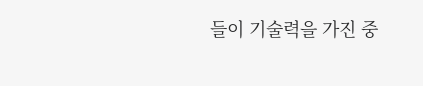들이 기술력을 가진 중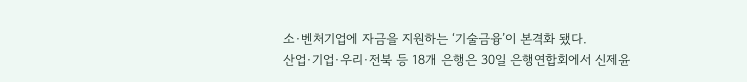소·벤처기업에 자금을 지원하는 ‘기술금융’이 본격화 됐다.
산업·기업·우리·전북 등 18개 은행은 30일 은행연합회에서 신제윤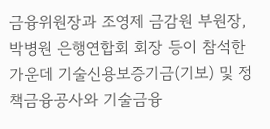금융위원장과 조영제 금감원 부원장, 박병원 은행연합회 회장 등이 참석한 가운데 기술신용보증기금(기보) 및 정책금융공사와 기술금융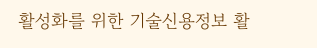활성화를 위한 기술신용정보 활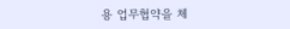용 업무협약을 체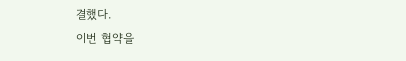결했다.
이번 협약을